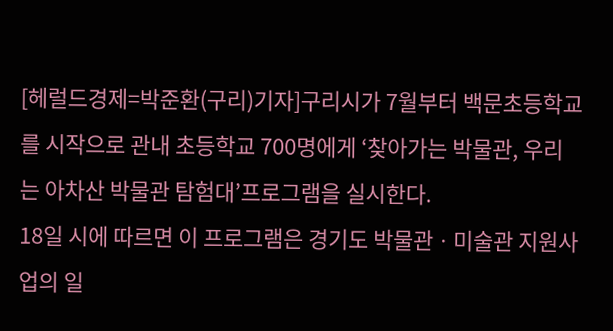[헤럴드경제=박준환(구리)기자]구리시가 7월부터 백문초등학교를 시작으로 관내 초등학교 700명에게 ‘찾아가는 박물관, 우리는 아차산 박물관 탐험대’프로그램을 실시한다.
18일 시에 따르면 이 프로그램은 경기도 박물관ㆍ미술관 지원사업의 일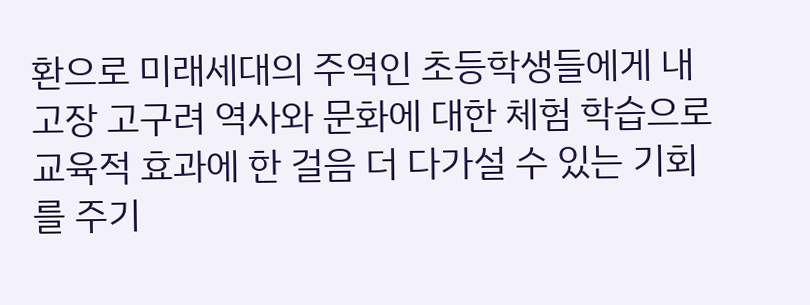환으로 미래세대의 주역인 초등학생들에게 내 고장 고구려 역사와 문화에 대한 체험 학습으로 교육적 효과에 한 걸음 더 다가설 수 있는 기회를 주기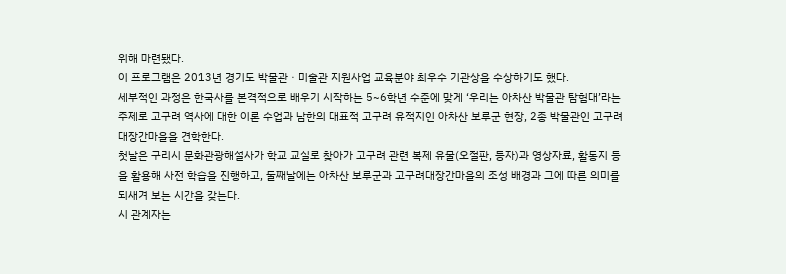위해 마련됐다.
이 프로그램은 2013년 경기도 박물관ㆍ미술관 지원사업 교육분야 최우수 기관상을 수상하기도 했다.
세부적인 과정은 한국사를 본격적으로 배우기 시작하는 5~6학년 수준에 맞게 ‘우리는 아차산 박물관 탐험대’라는 주제로 고구려 역사에 대한 이론 수업과 남한의 대표적 고구려 유적지인 아차산 보루군 현장, 2종 박물관인 고구려대장간마을을 견학한다.
첫날은 구리시 문화관광해설사가 학교 교실로 찾아가 고구려 관련 복제 유물(오절판, 등자)과 영상자료, 활동지 등을 활용해 사전 학습을 진행하고, 둘째날에는 아차산 보루군과 고구려대장간마을의 조성 배경과 그에 따른 의미를 되새겨 보는 시간을 갖는다.
시 관계자는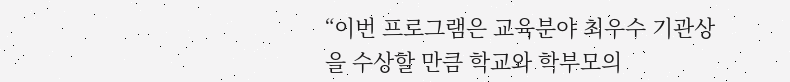“이번 프로그램은 교육분야 최우수 기관상을 수상할 만큼 학교와 학부모의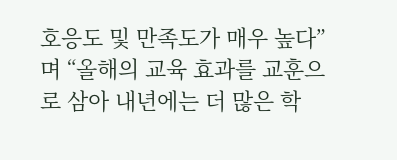호응도 및 만족도가 매우 높다”며 “올해의 교육 효과를 교훈으로 삼아 내년에는 더 많은 학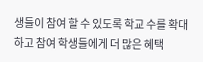생들이 참여 할 수 있도록 학교 수를 확대하고 참여 학생들에게 더 많은 혜택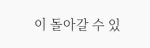이 돌아갈 수 있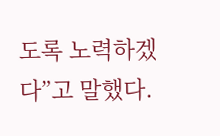도록 노력하겠다”고 말했다.